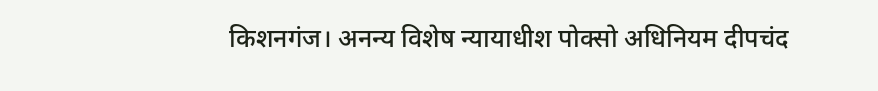किशनगंज। अनन्य विशेष न्यायाधीश पोक्सो अधिनियम दीपचंद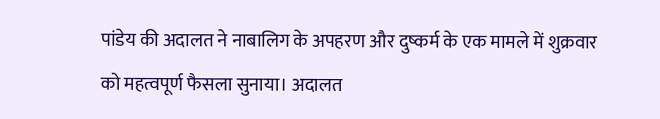पांडेय की अदालत ने नाबालिग के अपहरण और दुष्कर्म के एक मामले में शुक्रवार को महत्वपूर्ण फैसला सुनाया। अदालत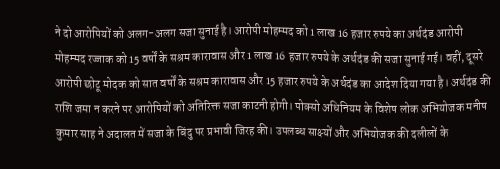ने दो आरोपियों को अलग-अलग सजा सुनाई है। आरोपी मोहम्मद को 1 लाख 16 हजार रुपये का अर्थदंड आरोपी मोहम्मद रज्जाक को 15 वर्षों के सश्रम कारावास और 1 लाख 16 हजार रुपये के अर्थदंड की सजा सुनाई गई। वहीं, दूसरे आरोपी छोटू मोदक को सात वर्षों के सश्रम कारावास और 15 हजार रुपये के अर्थदंड का आदेश दिया गया है। अर्थदंड की राशि जमा न करने पर आरोपियों को अतिरिक्त सजा काटनी होगी। पोक्सो अधिनियम के विशेष लोक अभियोजक मनीष कुमार साह ने अदालत में सजा के बिंदु पर प्रभावी जिरह की। उपलब्ध साक्ष्यों और अभियोजक की दलीलों के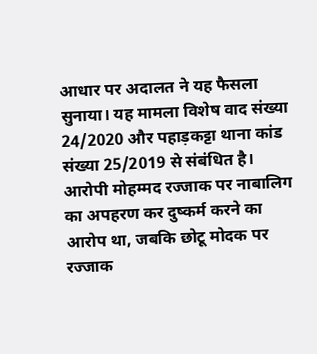आधार पर अदालत ने यह फैसला सुनाया। यह मामला विशेष वाद संख्या 24/2020 और पहाड़कट्टा थाना कांड संख्या 25/2019 से संबंधित है। आरोपी मोहम्मद रज्जाक पर नाबालिग का अपहरण कर दुष्कर्म करने का आरोप था, जबकि छोटू मोदक पर रज्जाक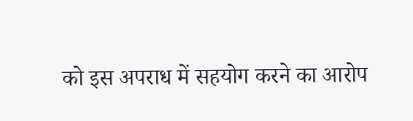को इस अपराध में सहयोग करने का आरोप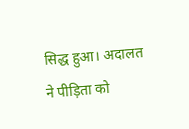सिद्ध हुआ। अदालत ने पीड़िता को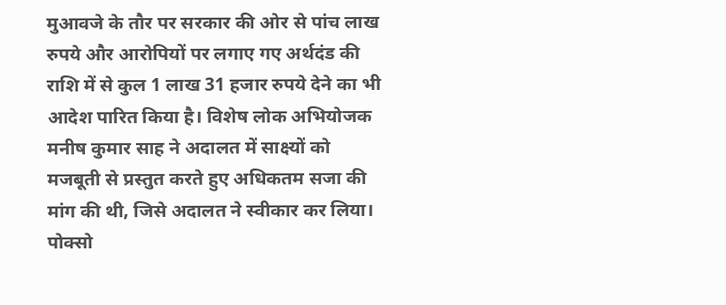मुआवजे के तौर पर सरकार की ओर से पांच लाख रुपये और आरोपियों पर लगाए गए अर्थदंड की राशि में से कुल 1 लाख 31 हजार रुपये देने का भी आदेश पारित किया है। विशेष लोक अभियोजक मनीष कुमार साह ने अदालत में साक्ष्यों को मजबूती से प्रस्तुत करते हुए अधिकतम सजा की मांग की थी, जिसे अदालत ने स्वीकार कर लिया। पोक्सो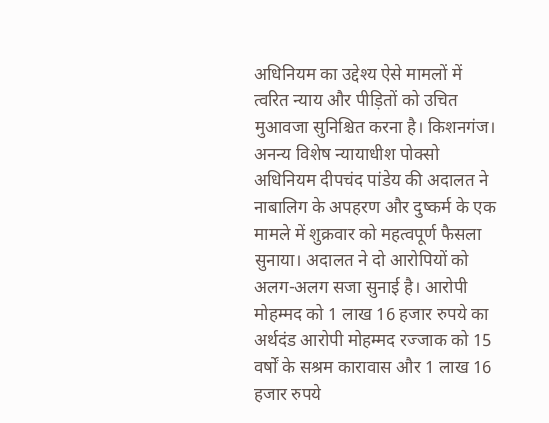अधिनियम का उद्देश्य ऐसे मामलों में त्वरित न्याय और पीड़ितों को उचित मुआवजा सुनिश्चित करना है। किशनगंज। अनन्य विशेष न्यायाधीश पोक्सो अधिनियम दीपचंद पांडेय की अदालत ने नाबालिग के अपहरण और दुष्कर्म के एक मामले में शुक्रवार को महत्वपूर्ण फैसला सुनाया। अदालत ने दो आरोपियों को अलग-अलग सजा सुनाई है। आरोपी मोहम्मद को 1 लाख 16 हजार रुपये का अर्थदंड आरोपी मोहम्मद रज्जाक को 15 वर्षों के सश्रम कारावास और 1 लाख 16 हजार रुपये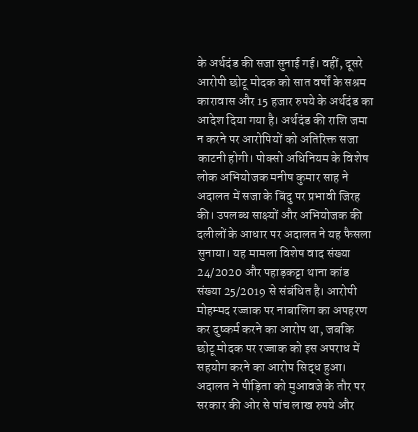के अर्थदंड की सजा सुनाई गई। वहीं, दूसरे आरोपी छोटू मोदक को सात वर्षों के सश्रम कारावास और 15 हजार रुपये के अर्थदंड का आदेश दिया गया है। अर्थदंड की राशि जमा न करने पर आरोपियों को अतिरिक्त सजा काटनी होगी। पोक्सो अधिनियम के विशेष लोक अभियोजक मनीष कुमार साह ने अदालत में सजा के बिंदु पर प्रभावी जिरह की। उपलब्ध साक्ष्यों और अभियोजक की दलीलों के आधार पर अदालत ने यह फैसला सुनाया। यह मामला विशेष वाद संख्या 24/2020 और पहाड़कट्टा थाना कांड संख्या 25/2019 से संबंधित है। आरोपी मोहम्मद रज्जाक पर नाबालिग का अपहरण कर दुष्कर्म करने का आरोप था, जबकि छोटू मोदक पर रज्जाक को इस अपराध में सहयोग करने का आरोप सिद्ध हुआ। अदालत ने पीड़िता को मुआवजे के तौर पर सरकार की ओर से पांच लाख रुपये और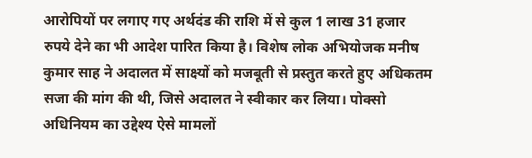आरोपियों पर लगाए गए अर्थदंड की राशि में से कुल 1 लाख 31 हजार रुपये देने का भी आदेश पारित किया है। विशेष लोक अभियोजक मनीष कुमार साह ने अदालत में साक्ष्यों को मजबूती से प्रस्तुत करते हुए अधिकतम सजा की मांग की थी, जिसे अदालत ने स्वीकार कर लिया। पोक्सो अधिनियम का उद्देश्य ऐसे मामलों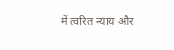में त्वरित न्याय और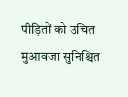पीड़ितों को उचित मुआवजा सुनिश्चित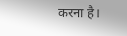करना है।